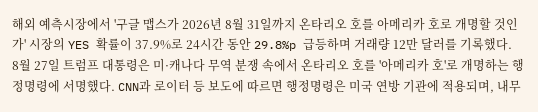해외 예측시장에서 '구글 맵스가 2026년 8월 31일까지 온타리오 호를 아메리카 호로 개명할 것인가' 시장의 YES 확률이 37.9%로 24시간 동안 29.8%p 급등하며 거래량 12만 달러를 기록했다.
8월 27일 트럼프 대통령은 미·캐나다 무역 분쟁 속에서 온타리오 호를 '아메리카 호'로 개명하는 행정명령에 서명했다. CNN과 로이터 등 보도에 따르면 행정명령은 미국 연방 기관에 적용되며, 내무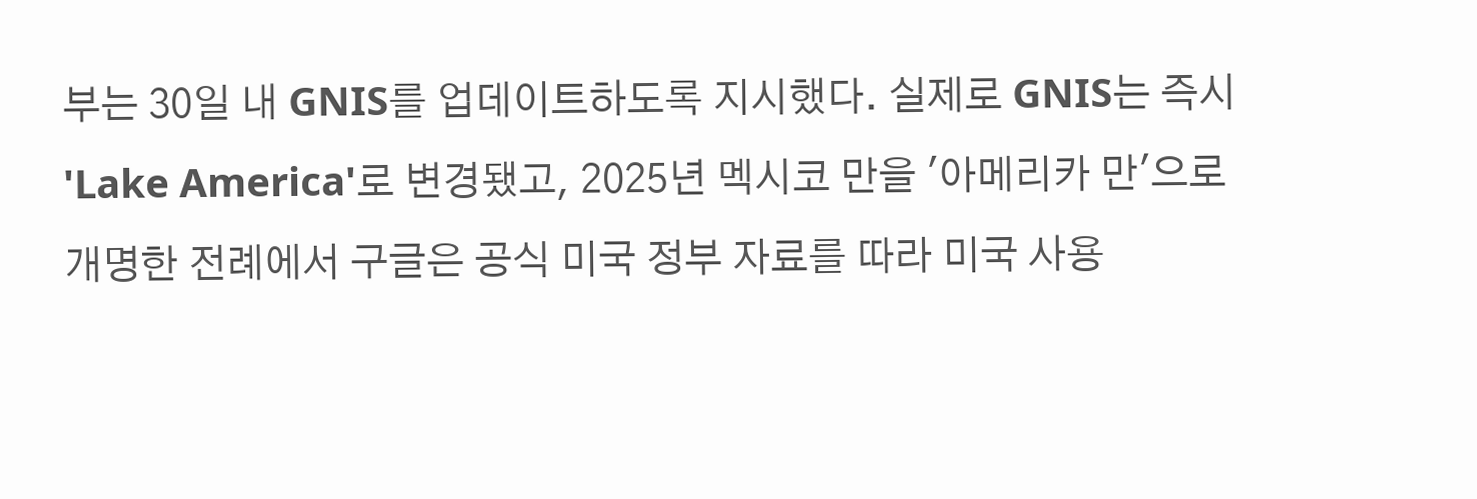부는 30일 내 GNIS를 업데이트하도록 지시했다. 실제로 GNIS는 즉시 'Lake America'로 변경됐고, 2025년 멕시코 만을 '아메리카 만'으로 개명한 전례에서 구글은 공식 미국 정부 자료를 따라 미국 사용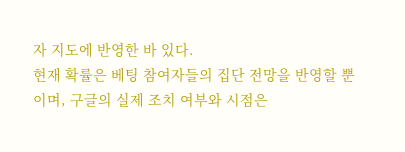자 지도에 반영한 바 있다.
현재 확률은 베팅 참여자들의 집단 전망을 반영할 뿐이며, 구글의 실제 조치 여부와 시점은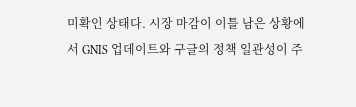미확인 상태다. 시장 마감이 이틀 남은 상황에서 GNIS 업데이트와 구글의 정책 일관성이 주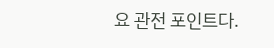요 관전 포인트다.